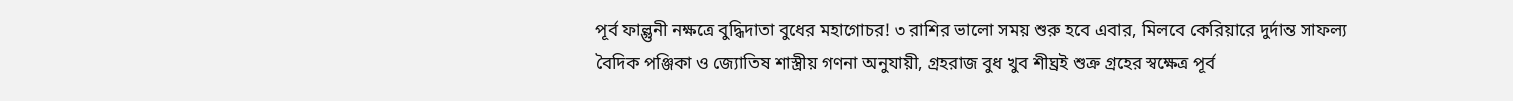পূর্ব ফাল্গুনী নক্ষত্রে বুদ্ধিদাতা বুধের মহাগোচর! ৩ রাশির ভালো সময় শুরু হবে এবার, মিলবে কেরিয়ারে দুর্দান্ত সাফল্য
বৈদিক পঞ্জিকা ও জ্যোতিষ শাস্ত্রীয় গণনা অনুযায়ী, গ্রহরাজ বুধ খুব শীঘ্রই শুক্র গ্রহের স্বক্ষেত্র পূর্ব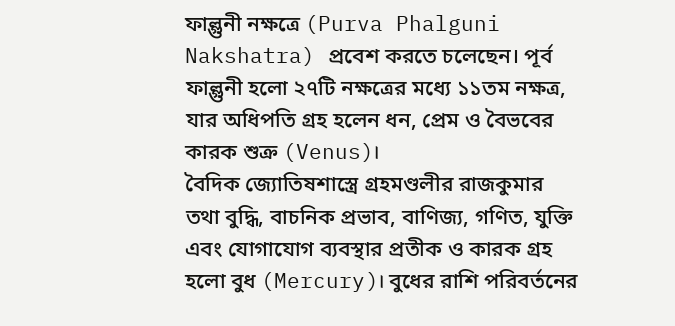ফাল্গুনী নক্ষত্রে (Purva Phalguni Nakshatra) প্রবেশ করতে চলেছেন। পূর্ব ফাল্গুনী হলো ২৭টি নক্ষত্রের মধ্যে ১১তম নক্ষত্র, যার অধিপতি গ্রহ হলেন ধন, প্রেম ও বৈভবের কারক শুক্র (Venus)।
বৈদিক জ্যোতিষশাস্ত্রে গ্রহমণ্ডলীর রাজকুমার তথা বুদ্ধি, বাচনিক প্রভাব, বাণিজ্য, গণিত, যুক্তি এবং যোগাযোগ ব্যবস্থার প্রতীক ও কারক গ্রহ হলো বুধ (Mercury)। বুধের রাশি পরিবর্তনের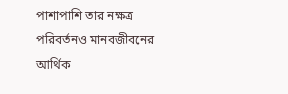পাশাপাশি তার নক্ষত্র পরিবর্তনও মানবজীবনের আর্থিক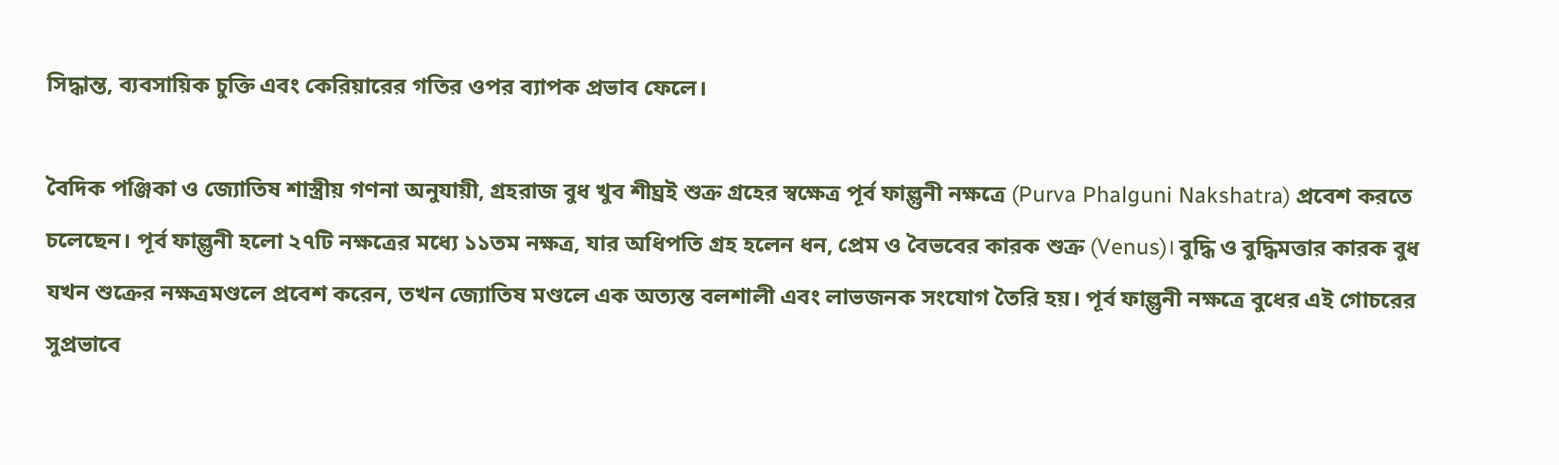সিদ্ধান্ত, ব্যবসায়িক চুক্তি এবং কেরিয়ারের গতির ওপর ব্যাপক প্রভাব ফেলে।

বৈদিক পঞ্জিকা ও জ্যোতিষ শাস্ত্রীয় গণনা অনুযায়ী, গ্রহরাজ বুধ খুব শীঘ্রই শুক্র গ্রহের স্বক্ষেত্র পূর্ব ফাল্গুনী নক্ষত্রে (Purva Phalguni Nakshatra) প্রবেশ করতে চলেছেন। পূর্ব ফাল্গুনী হলো ২৭টি নক্ষত্রের মধ্যে ১১তম নক্ষত্র, যার অধিপতি গ্রহ হলেন ধন, প্রেম ও বৈভবের কারক শুক্র (Venus)। বুদ্ধি ও বুদ্ধিমত্তার কারক বুধ যখন শুক্রের নক্ষত্রমণ্ডলে প্রবেশ করেন, তখন জ্যোতিষ মণ্ডলে এক অত্যন্ত বলশালী এবং লাভজনক সংযোগ তৈরি হয়। পূর্ব ফাল্গুনী নক্ষত্রে বুধের এই গোচরের সুপ্রভাবে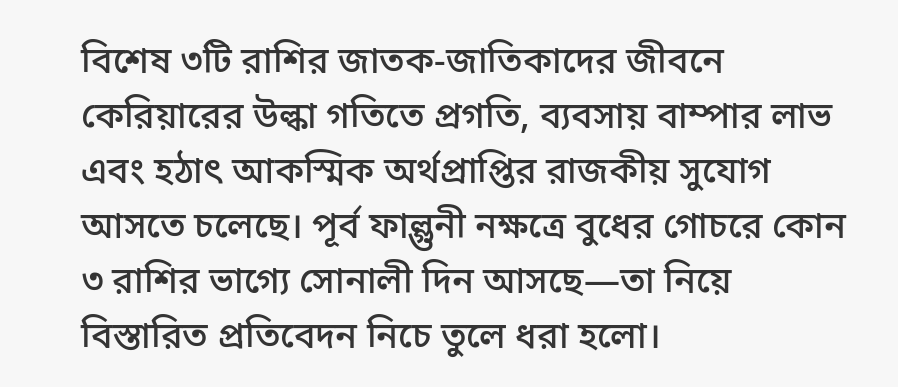বিশেষ ৩টি রাশির জাতক-জাতিকাদের জীবনে কেরিয়ারের উল্কা গতিতে প্রগতি, ব্যবসায় বাম্পার লাভ এবং হঠাৎ আকস্মিক অর্থপ্রাপ্তির রাজকীয় সুযোগ আসতে চলেছে। পূর্ব ফাল্গুনী নক্ষত্রে বুধের গোচরে কোন ৩ রাশির ভাগ্যে সোনালী দিন আসছে—তা নিয়ে বিস্তারিত প্রতিবেদন নিচে তুলে ধরা হলো।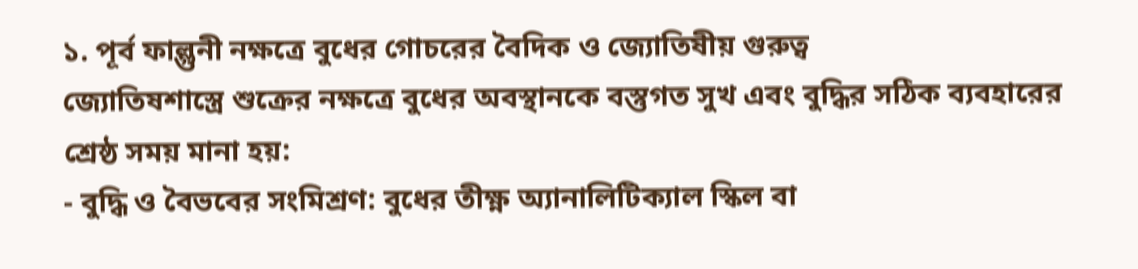১. পূর্ব ফাল্গুনী নক্ষত্রে বুধের গোচরের বৈদিক ও জ্যোতিষীয় গুরুত্ব
জ্যোতিষশাস্ত্রে শুক্রের নক্ষত্রে বুধের অবস্থানকে বস্তুগত সুখ এবং বুদ্ধির সঠিক ব্যবহারের শ্রেষ্ঠ সময় মানা হয়:
- বুদ্ধি ও বৈভবের সংমিশ্রণ: বুধের তীক্ষ্ণ অ্যানালিটিক্যাল স্কিল বা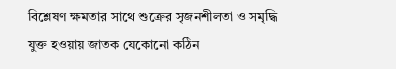বিশ্লেষণ ক্ষমতার সাথে শুক্রের সৃজনশীলতা ও সমৃদ্ধি যুক্ত হওয়ায় জাতক যেকোনো কঠিন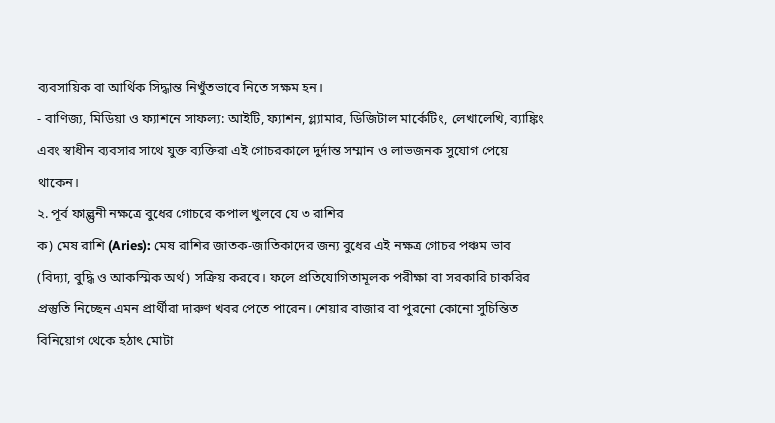ব্যবসায়িক বা আর্থিক সিদ্ধান্ত নিখুঁতভাবে নিতে সক্ষম হন।
- বাণিজ্য, মিডিয়া ও ফ্যাশনে সাফল্য: আইটি, ফ্যাশন, গ্ল্যামার, ডিজিটাল মার্কেটিং, লেখালেখি, ব্যাঙ্কিং এবং স্বাধীন ব্যবসার সাথে যুক্ত ব্যক্তিরা এই গোচরকালে দুর্দান্ত সম্মান ও লাভজনক সুযোগ পেয়ে থাকেন।
২. পূর্ব ফাল্গুনী নক্ষত্রে বুধের গোচরে কপাল খুলবে যে ৩ রাশির
ক) মেষ রাশি (Aries): মেষ রাশির জাতক-জাতিকাদের জন্য বুধের এই নক্ষত্র গোচর পঞ্চম ভাব (বিদ্যা, বুদ্ধি ও আকস্মিক অর্থ) সক্রিয় করবে। ফলে প্রতিযোগিতামূলক পরীক্ষা বা সরকারি চাকরির প্রস্তুতি নিচ্ছেন এমন প্রার্থীরা দারুণ খবর পেতে পারেন। শেয়ার বাজার বা পুরনো কোনো সুচিন্তিত বিনিয়োগ থেকে হঠাৎ মোটা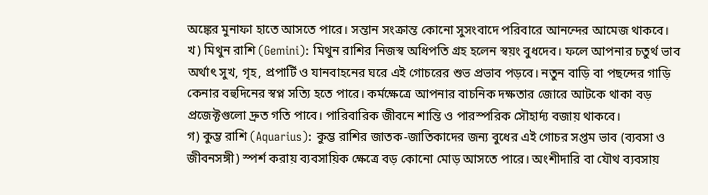অঙ্কের মুনাফা হাতে আসতে পারে। সন্তান সংক্রান্ত কোনো সুসংবাদে পরিবারে আনন্দের আমেজ থাকবে।
খ) মিথুন রাশি (Gemini): মিথুন রাশির নিজস্ব অধিপতি গ্রহ হলেন স্বয়ং বুধদেব। ফলে আপনার চতুর্থ ভাব অর্থাৎ সুখ, গৃহ, প্রপার্টি ও যানবাহনের ঘরে এই গোচরের শুভ প্রভাব পড়বে। নতুন বাড়ি বা পছন্দের গাড়ি কেনার বহুদিনের স্বপ্ন সত্যি হতে পারে। কর্মক্ষেত্রে আপনার বাচনিক দক্ষতার জোরে আটকে থাকা বড় প্রজেক্টগুলো দ্রুত গতি পাবে। পারিবারিক জীবনে শান্তি ও পারস্পরিক সৌহার্দ্য বজায় থাকবে।
গ) কুম্ভ রাশি (Aquarius): কুম্ভ রাশির জাতক-জাতিকাদের জন্য বুধের এই গোচর সপ্তম ভাব (ব্যবসা ও জীবনসঙ্গী) স্পর্শ করায় ব্যবসায়িক ক্ষেত্রে বড় কোনো মোড় আসতে পারে। অংশীদারি বা যৌথ ব্যবসায়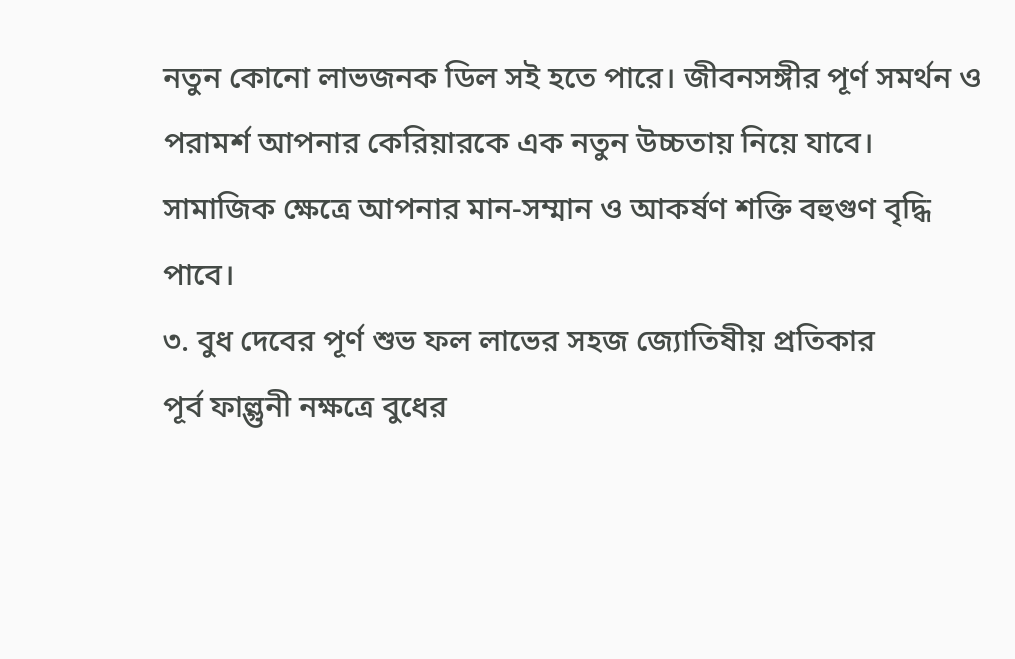নতুন কোনো লাভজনক ডিল সই হতে পারে। জীবনসঙ্গীর পূর্ণ সমর্থন ও পরামর্শ আপনার কেরিয়ারকে এক নতুন উচ্চতায় নিয়ে যাবে। সামাজিক ক্ষেত্রে আপনার মান-সম্মান ও আকর্ষণ শক্তি বহুগুণ বৃদ্ধি পাবে।
৩. বুধ দেবের পূর্ণ শুভ ফল লাভের সহজ জ্যোতিষীয় প্রতিকার
পূর্ব ফাল্গুনী নক্ষত্রে বুধের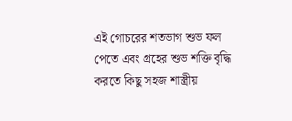এই গোচরের শতভাগ শুভ ফল পেতে এবং গ্রহের শুভ শক্তি বৃদ্ধি করতে কিছু সহজ শাস্ত্রীয়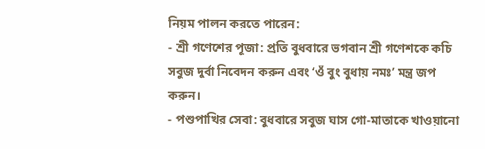নিয়ম পালন করতে পারেন:
- শ্রী গণেশের পূজা: প্রতি বুধবারে ভগবান শ্রী গণেশকে কচি সবুজ দুর্বা নিবেদন করুন এবং ‘ওঁ বুং বুধায় নমঃ’ মন্ত্র জপ করুন।
- পশুপাখির সেবা: বুধবারে সবুজ ঘাস গো-মাতাকে খাওয়ানো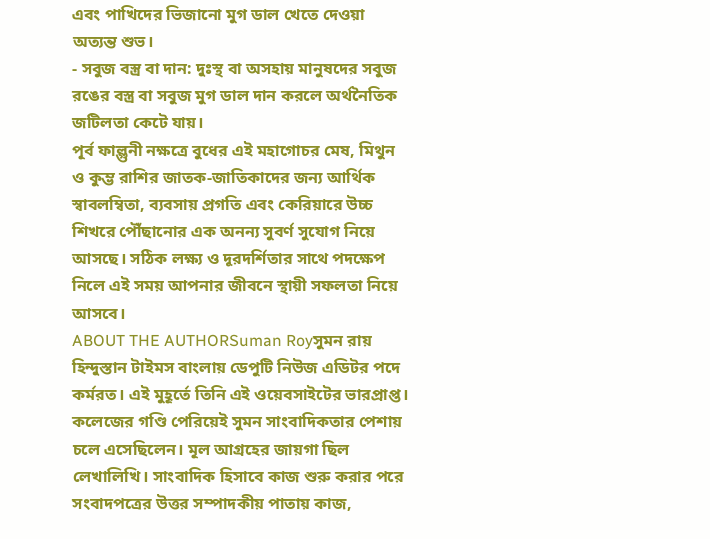এবং পাখিদের ভিজানো মুগ ডাল খেতে দেওয়া অত্যন্ত শুভ।
- সবুজ বস্ত্র বা দান: দুঃস্থ বা অসহায় মানুষদের সবুজ রঙের বস্ত্র বা সবুজ মুগ ডাল দান করলে অর্থনৈতিক জটিলতা কেটে যায়।
পূর্ব ফাল্গুনী নক্ষত্রে বুধের এই মহাগোচর মেষ, মিথুন ও কুম্ভ রাশির জাতক-জাতিকাদের জন্য আর্থিক স্বাবলম্বিতা, ব্যবসায় প্রগতি এবং কেরিয়ারে উচ্চ শিখরে পৌঁছানোর এক অনন্য সুবর্ণ সুযোগ নিয়ে আসছে। সঠিক লক্ষ্য ও দূরদর্শিতার সাথে পদক্ষেপ নিলে এই সময় আপনার জীবনে স্থায়ী সফলতা নিয়ে আসবে।
ABOUT THE AUTHORSuman Royসুমন রায় হিন্দুস্তান টাইমস বাংলায় ডেপুটি নিউজ এডিটর পদে কর্মরত। এই মুহূর্তে তিনি এই ওয়েবসাইটের ভারপ্রাপ্ত। কলেজের গণ্ডি পেরিয়েই সুমন সাংবাদিকতার পেশায় চলে এসেছিলেন। মূল আগ্রহের জায়গা ছিল লেখালিখি। সাংবাদিক হিসাবে কাজ শুরু করার পরে সংবাদপত্রের উত্তর সম্পাদকীয় পাতায় কাজ,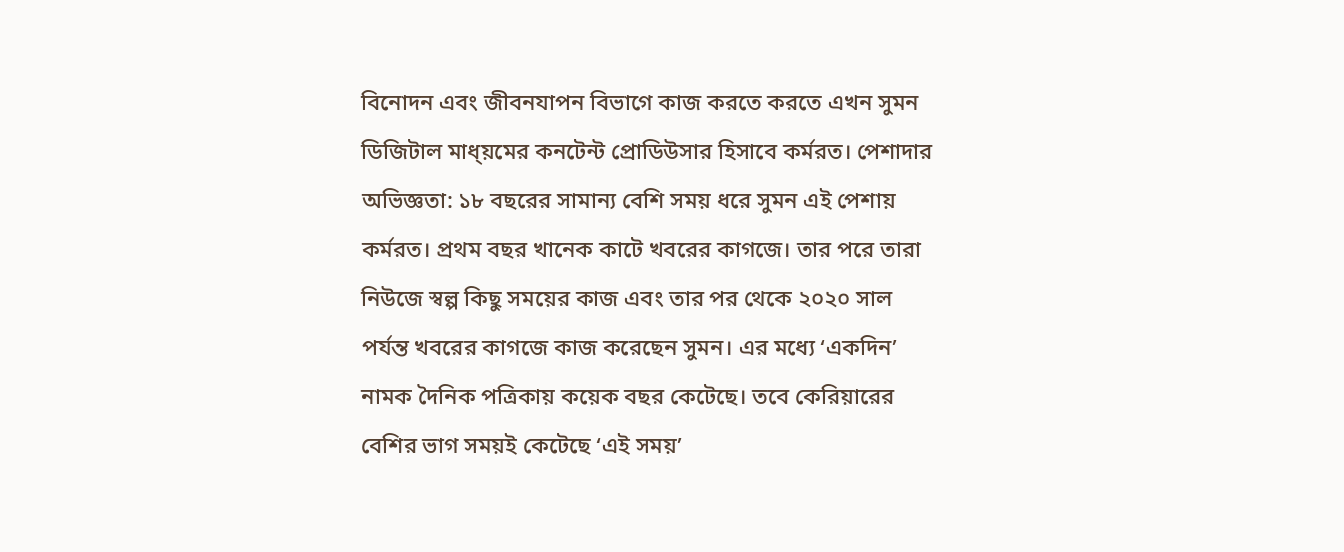বিনোদন এবং জীবনযাপন বিভাগে কাজ করতে করতে এখন সুমন ডিজিটাল মাধ্য়মের কনটেন্ট প্রোডিউসার হিসাবে কর্মরত। পেশাদার অভিজ্ঞতা: ১৮ বছরের সামান্য বেশি সময় ধরে সুমন এই পেশায় কর্মরত। প্রথম বছর খানেক কাটে খবরের কাগজে। তার পরে তারা নিউজে স্বল্প কিছু সময়ের কাজ এবং তার পর থেকে ২০২০ সাল পর্যন্ত খবরের কাগজে কাজ করেছেন সুমন। এর মধ্যে ‘একদিন’ নামক দৈনিক পত্রিকায় কয়েক বছর কেটেছে। তবে কেরিয়ারের বেশির ভাগ সময়ই কেটেছে ‘এই সময়’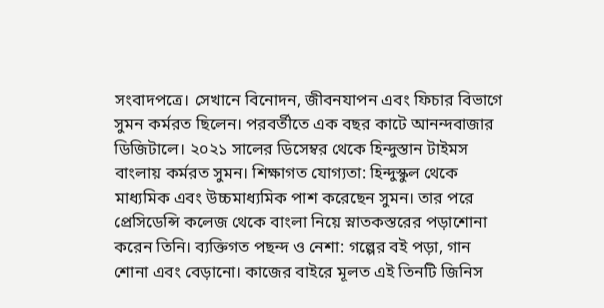সংবাদপত্রে। সেখানে বিনোদন, জীবনযাপন এবং ফিচার বিভাগে সুমন কর্মরত ছিলেন। পরবর্তীতে এক বছর কাটে আনন্দবাজার ডিজিটালে। ২০২১ সালের ডিসেম্বর থেকে হিন্দুস্তান টাইমস বাংলায় কর্মরত সুমন। শিক্ষাগত যোগ্যতা: হিন্দুস্কুল থেকে মাধ্যমিক এবং উচ্চমাধ্যমিক পাশ করেছেন সুমন। তার পরে প্রেসিডেন্সি কলেজ থেকে বাংলা নিয়ে স্নাতকস্তরের পড়াশোনা করেন তিনি। ব্যক্তিগত পছন্দ ও নেশা: গল্পের বই পড়া, গান শোনা এবং বেড়ানো। কাজের বাইরে মূলত এই তিনটি জিনিস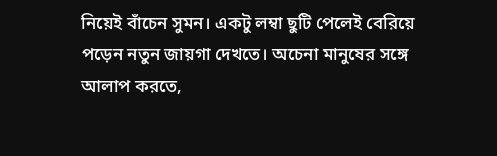নিয়েই বাঁচেন সুমন। একটু লম্বা ছুটি পেলেই বেরিয়ে পড়েন নতুন জায়গা দেখতে। অচেনা মানুষের সঙ্গে আলাপ করতে,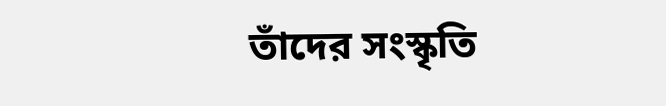তাঁদের সংস্কৃতি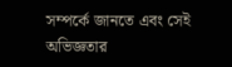সম্পর্কে জানতে এবং সেই অভিজ্ঞতার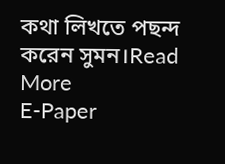কথা লিখতে পছন্দ করেন সুমন।Read More
E-Paper